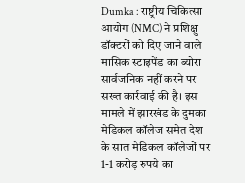Dumka : राष्ट्रीय चिकित्सा आयोग (NMC) ने प्रशिक्षु डॉक्टरों को दिए जाने वाले मासिक स्टाइपेंड का ब्योरा सार्वजनिक नहीं करने पर सख्त कार्रवाई की है। इस मामले में झारखंड के दुमका मेडिकल कॉलेज समेत देश के सात मेडिकल कॉलेजों पर 1-1 करोड़ रुपये का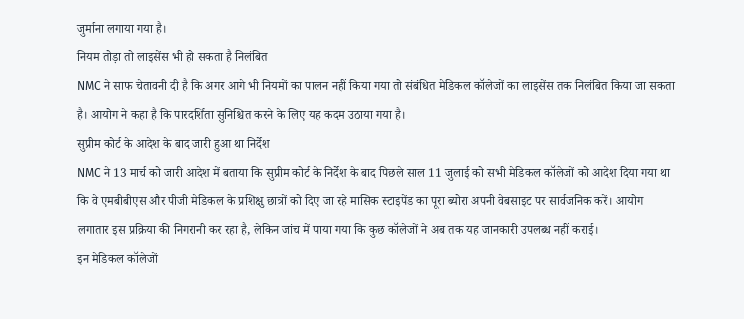जुर्माना लगाया गया है।
नियम तोड़ा तो लाइसेंस भी हो सकता है निलंबित
NMC ने साफ चेतावनी दी है कि अगर आगे भी नियमों का पालन नहीं किया गया तो संबंधित मेडिकल कॉलेजों का लाइसेंस तक निलंबित किया जा सकता है। आयोग ने कहा है कि पारदर्शिता सुनिश्चित करने के लिए यह कदम उठाया गया है।
सुप्रीम कोर्ट के आदेश के बाद जारी हुआ था निर्देश
NMC ने 13 मार्च को जारी आदेश में बताया कि सुप्रीम कोर्ट के निर्देश के बाद पिछले साल 11 जुलाई को सभी मेडिकल कॉलेजों को आदेश दिया गया था कि वे एमबीबीएस और पीजी मेडिकल के प्रशिक्षु छात्रों को दिए जा रहे मासिक स्टाइपेंड का पूरा ब्योरा अपनी वेबसाइट पर सार्वजनिक करें। आयोग लगातार इस प्रक्रिया की निगरानी कर रहा है, लेकिन जांच में पाया गया कि कुछ कॉलेजों ने अब तक यह जानकारी उपलब्ध नहीं कराई।
इन मेडिकल कॉलेजों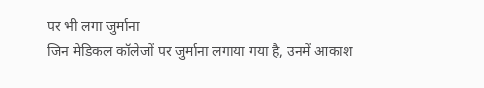पर भी लगा जुर्माना
जिन मेडिकल कॉलेजों पर जुर्माना लगाया गया है, उनमें आकाश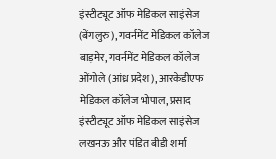इंस्टीट्यूट ऑफ मेडिकल साइंसेज (बेंगलुरु), गवर्नमेंट मेडिकल कॉलेज बाड़मेर, गवर्नमेंट मेडिकल कॉलेज ओंगोले (आंध्र प्रदेश), आरकेडीएफ मेडिकल कॉलेज भोपाल, प्रसाद इंस्टीट्यूट ऑफ मेडिकल साइंसेज लखनऊ और पंडित बीडी शर्मा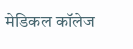मेडिकल कॉलेज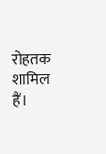रोहतक शामिल हैं।